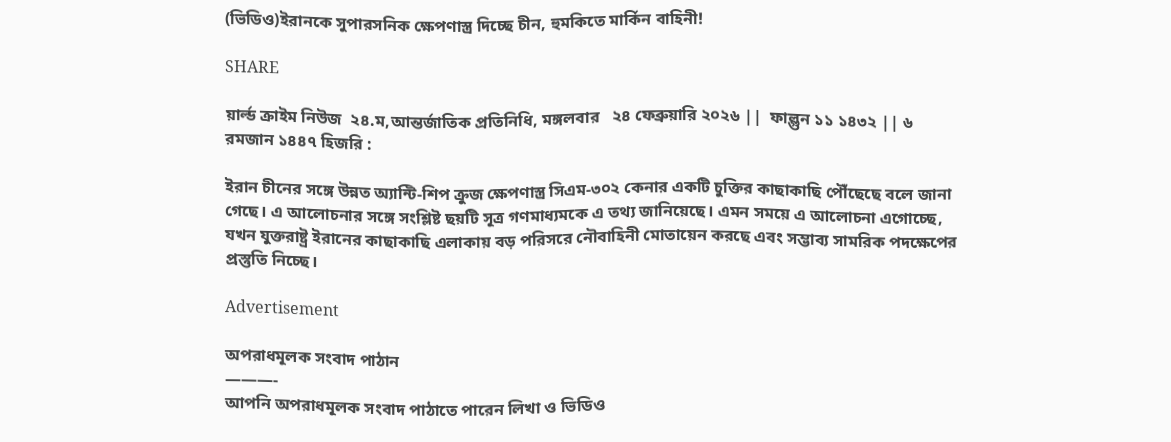(ভিডিও)ইরানকে সুপারসনিক ক্ষেপণাস্ত্র দিচ্ছে চীন, হুমকিতে মার্কিন বাহিনী!

SHARE

য়ার্ল্ড ক্রাইম নিউজ  ২৪.ম,আন্তর্জাতিক প্রতিনিধি, মঙ্গলবার   ২৪ ফেব্রুয়ারি ২০২৬ ||  ফাল্গুন ১১ ১৪৩২ || ৬ রমজান ১৪৪৭ হিজরি :

ইরান চীনের সঙ্গে উন্নত অ্যান্টি-শিপ ক্রুজ ক্ষেপণাস্ত্র সিএম-৩০২ কেনার একটি চুক্তির কাছাকাছি পৌঁছেছে বলে জানা গেছে। এ আলোচনার সঙ্গে সংশ্লিষ্ট ছয়টি সূত্র গণমাধ্যমকে এ তথ্য জানিয়েছে। এমন সময়ে এ আলোচনা এগোচ্ছে, যখন যুক্তরাষ্ট্র ইরানের কাছাকাছি এলাকায় বড় পরিসরে নৌবাহিনী মোতায়েন করছে এবং সম্ভাব্য সামরিক পদক্ষেপের প্রস্তুতি নিচ্ছে।

Advertisement

অপরাধমূলক সংবাদ পাঠান
———-
আপনি অপরাধমূলক সংবাদ পাঠাতে পারেন লিখা ও ভিডিও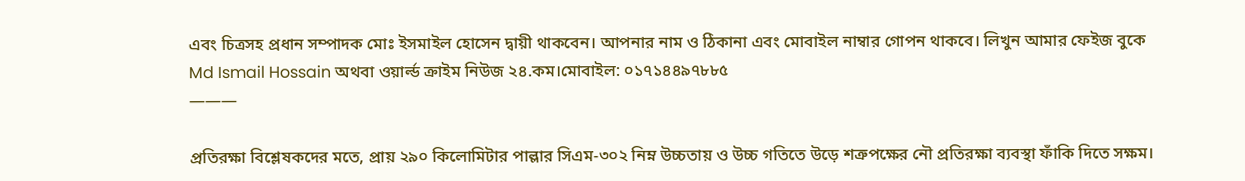এবং চিত্রসহ প্রধান সম্পাদক মোঃ ইসমাইল হোসেন দ্বায়ী থাকবেন। আপনার নাম ও ঠিকানা এবং মোবাইল নাম্বার গোপন থাকবে। লিখুন আমার ফেইজ বুকে Md Ismail Hossain অথবা ওয়ার্ল্ড ক্রাইম নিউজ ২৪.কম।মোবাইল: ০১৭১৪৪৯৭৮৮৫
———

প্রতিরক্ষা বিশ্লেষকদের মতে, প্রায় ২৯০ কিলোমিটার পাল্লার সিএম-৩০২ নিম্ন উচ্চতায় ও উচ্চ গতিতে উড়ে শত্রুপক্ষের নৌ প্রতিরক্ষা ব্যবস্থা ফাঁকি দিতে সক্ষম।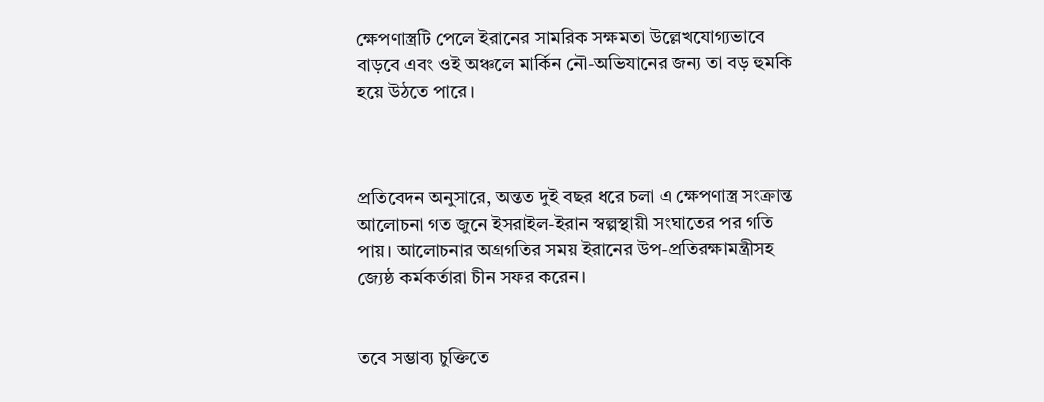ক্ষেপণাস্ত্রটি পেলে ইরানের সামরিক সক্ষমতা উল্লেখযোগ্যভাবে বাড়বে এবং ওই অঞ্চলে মার্কিন নৌ-অভিযানের জন্য তা বড় হুমকি হয়ে উঠতে পারে।



প্রতিবেদন অনুসারে, অন্তত দুই বছর ধরে চলা এ ক্ষেপণাস্ত্র সংক্রান্ত আলোচনা গত জুনে ইসরাইল-ইরান স্বল্পস্থায়ী সংঘাতের পর গতি পায়। আলোচনার অগ্রগতির সময় ইরানের উপ-প্রতিরক্ষামন্ত্রীসহ জ্যেষ্ঠ কর্মকর্তারা চীন সফর করেন।


তবে সম্ভাব্য চুক্তিতে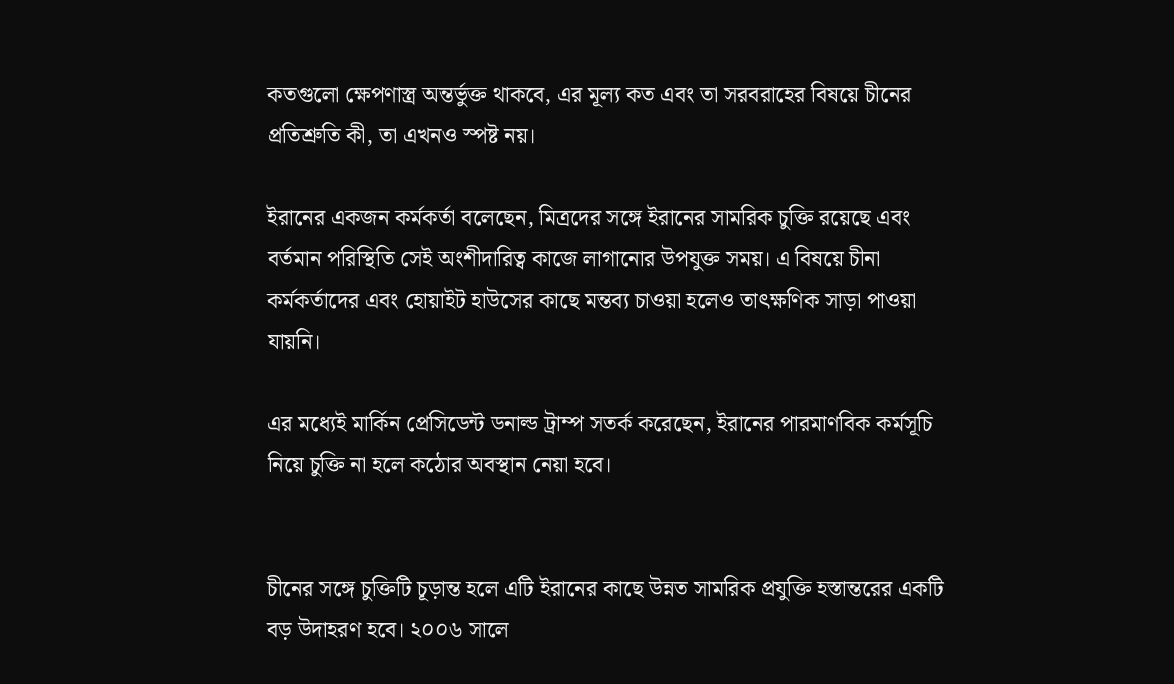কতগুলো ক্ষেপণাস্ত্র অন্তর্ভুক্ত থাকবে, এর মূল্য কত এবং তা সরবরাহের বিষয়ে চীনের প্রতিশ্রুতি কী, তা এখনও স্পষ্ট নয়।

ইরানের একজন কর্মকর্তা বলেছেন, মিত্রদের সঙ্গে ইরানের সামরিক চুক্তি রয়েছে এবং বর্তমান পরিস্থিতি সেই অংশীদারিত্ব কাজে লাগানোর উপযুক্ত সময়। এ বিষয়ে চীনা কর্মকর্তাদের এবং হোয়াইট হাউসের কাছে মন্তব্য চাওয়া হলেও তাৎক্ষণিক সাড়া পাওয়া যায়নি।

এর মধ্যেই মার্কিন প্রেসিডেন্ট ডনাল্ড ট্রাম্প সতর্ক করেছেন, ইরানের পারমাণবিক কর্মসূচি নিয়ে চুক্তি না হলে কঠোর অবস্থান নেয়া হবে।


চীনের সঙ্গে চুক্তিটি চূড়ান্ত হলে এটি ইরানের কাছে উন্নত সামরিক প্রযুক্তি হস্তান্তরের একটি বড় উদাহরণ হবে। ২০০৬ সালে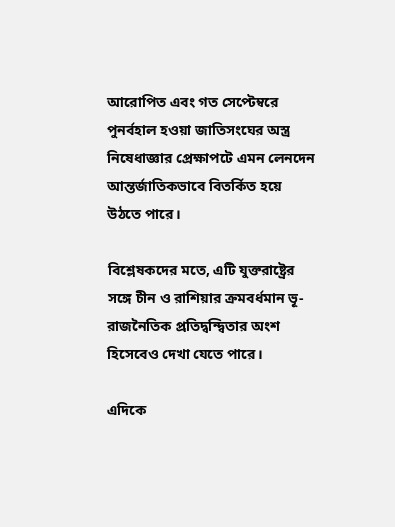আরোপিত এবং গত সেপ্টেম্বরে পুনর্বহাল হওয়া জাতিসংঘের অস্ত্র নিষেধাজ্ঞার প্রেক্ষাপটে এমন লেনদেন আন্তর্জাতিকভাবে বিতর্কিত হয়ে উঠতে পারে।

বিশ্লেষকদের মতে, এটি যুক্তরাষ্ট্রের সঙ্গে চীন ও রাশিয়ার ক্রমবর্ধমান ভূ-রাজনৈতিক প্রতিদ্বন্দ্বিতার অংশ হিসেবেও দেখা যেতে পারে।

এদিকে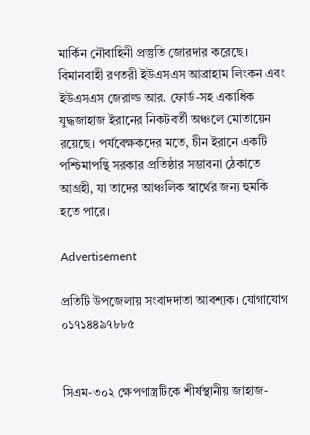মার্কিন নৌবাহিনী প্রস্তুতি জোরদার করেছে। বিমানবাহী রণতরী ইউএসএস আব্রাহাম লিংকন এবং ইউএসএস জেরাল্ড আর. ফোর্ড-সহ একাধিক যুদ্ধজাহাজ ইরানের নিকটবর্তী অঞ্চলে মোতায়েন রয়েছে। পর্যবেক্ষকদের মতে, চীন ইরানে একটি পশ্চিমাপন্থি সরকার প্রতিষ্ঠার সম্ভাবনা ঠেকাতে আগ্রহী, যা তাদের আঞ্চলিক স্বার্থের জন্য হুমকি হতে পারে।

Advertisement

প্রতিটি উপজেলায় সংবাদদাতা আবশ্যক। যোগাযোগ ০১৭১৪৪৯৭৮৮৫


সিএম-৩০২ ক্ষেপণাস্ত্রটিকে শীর্ষস্থানীয় জাহাজ-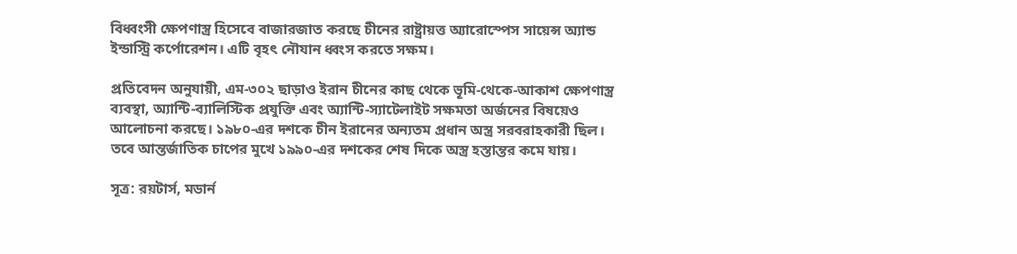বিধ্বংসী ক্ষেপণাস্ত্র হিসেবে বাজারজাত করছে চীনের রাষ্ট্রায়ত্ত অ্যারোস্পেস সায়েন্স অ্যান্ড ইন্ডাস্ট্রি কর্পোরেশন। এটি বৃহৎ নৌযান ধ্বংস করতে সক্ষম।

প্রতিবেদন অনুযায়ী, এম-৩০২ ছাড়াও ইরান চীনের কাছ থেকে ভূমি-থেকে-আকাশ ক্ষেপণাস্ত্র ব্যবস্থা, অ্যান্টি-ব্যালিস্টিক প্রযুক্তি এবং অ্যান্টি-স্যাটেলাইট সক্ষমতা অর্জনের বিষয়েও আলোচনা করছে। ১৯৮০-এর দশকে চীন ইরানের অন্যতম প্রধান অস্ত্র সরবরাহকারী ছিল। তবে আন্তর্জাতিক চাপের মুখে ১৯৯০-এর দশকের শেষ দিকে অস্ত্র হস্তান্তর কমে যায়।

সূত্র: রয়টার্স, মডার্ন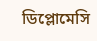ডিপ্লোমেসি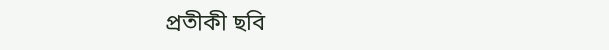প্রতীকী ছবি